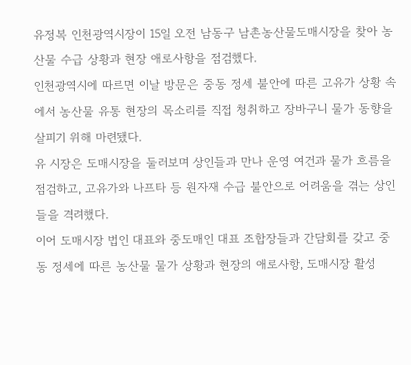유정복 인천광역시장이 15일 오전 남동구 남촌농산물도매시장을 찾아 농산물 수급 상황과 현장 애로사항을 점검했다.
인천광역시에 따르면 이날 방문은 중동 정세 불안에 따른 고유가 상황 속에서 농산물 유통 현장의 목소리를 직접 청취하고 장바구니 물가 동향을 살피기 위해 마련됐다.
유 시장은 도매시장을 둘러보며 상인들과 만나 운영 여건과 물가 흐름을 점검하고, 고유가와 나프타 등 원자재 수급 불안으로 어려움을 겪는 상인들을 격려했다.
이어 도매시장 법인 대표와 중도매인 대표 조합장들과 간담회를 갖고 중동 정세에 따른 농산물 물가 상황과 현장의 애로사항, 도매시장 활성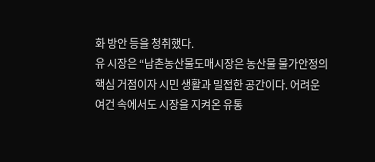화 방안 등을 청취했다.
유 시장은 “남촌농산물도매시장은 농산물 물가안정의 핵심 거점이자 시민 생활과 밀접한 공간이다. 어려운 여건 속에서도 시장을 지켜온 유통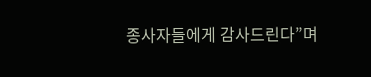종사자들에게 감사드린다”며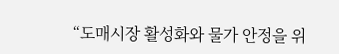“도매시장 활성화와 물가 안정을 위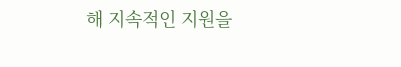해 지속적인 지원을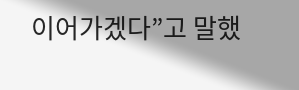이어가겠다”고 말했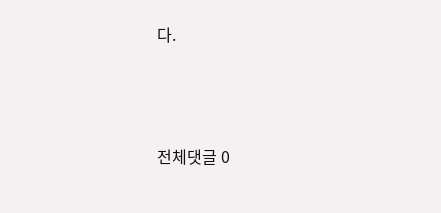다.




전체댓글 0